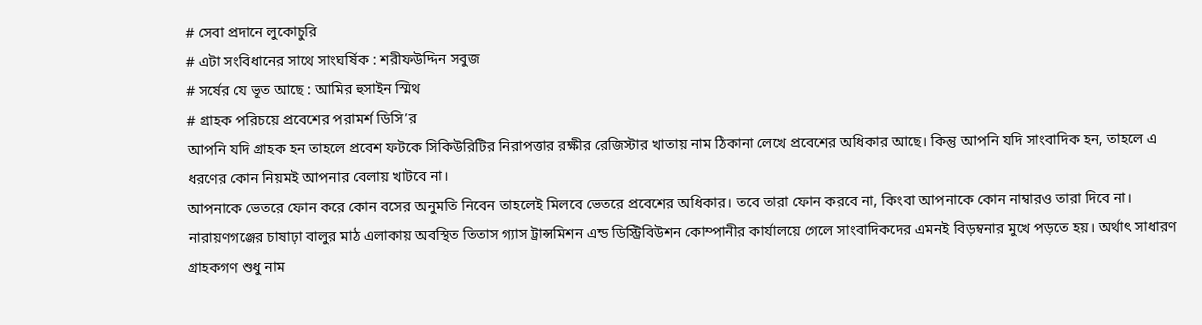# সেবা প্রদানে লুকোচুরি
# এটা সংবিধানের সাথে সাংঘর্ষিক : শরীফউদ্দিন সবুজ
# সর্ষের যে ভূত আছে : আমির হুসাইন স্মিথ
# গ্রাহক পরিচয়ে প্রবেশের পরামর্শ ডিসি’র
আপনি যদি গ্রাহক হন তাহলে প্রবেশ ফটকে সিকিউরিটির নিরাপত্তার রক্ষীর রেজিস্টার খাতায় নাম ঠিকানা লেখে প্রবেশের অধিকার আছে। কিন্তু আপনি যদি সাংবাদিক হন, তাহলে এ ধরণের কোন নিয়মই আপনার বেলায় খাটবে না।
আপনাকে ভেতরে ফোন করে কোন বসের অনুমতি নিবেন তাহলেই মিলবে ভেতরে প্রবেশের অধিকার। তবে তারা ফোন করবে না, কিংবা আপনাকে কোন নাম্বারও তারা দিবে না।
নারায়ণগঞ্জের চাষাঢ়া বালুর মাঠ এলাকায় অবস্থিত তিতাস গ্যাস ট্রান্সমিশন এন্ড ডিস্ট্রিবিউশন কোম্পানীর কার্যালয়ে গেলে সাংবাদিকদের এমনই বিড়ম্বনার মুখে পড়তে হয়। অর্থাৎ সাধারণ গ্রাহকগণ শুধু নাম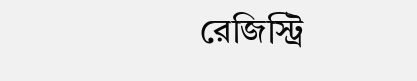রেজিস্ট্রি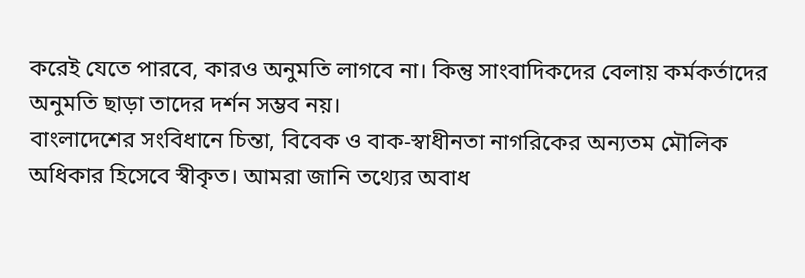করেই যেতে পারবে, কারও অনুমতি লাগবে না। কিন্তু সাংবাদিকদের বেলায় কর্মকর্তাদের অনুমতি ছাড়া তাদের দর্শন সম্ভব নয়।
বাংলাদেশের সংবিধানে চিন্তা, বিবেক ও বাক-স্বাধীনতা নাগরিকের অন্যতম মৌলিক অধিকার হিসেবে স্বীকৃত। আমরা জানি তথ্যের অবাধ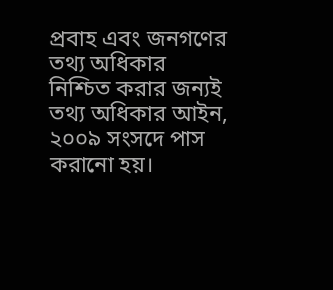প্রবাহ এবং জনগণের তথ্য অধিকার নিশ্চিত করার জন্যই তথ্য অধিকার আইন, ২০০৯ সংসদে পাস করানো হয়।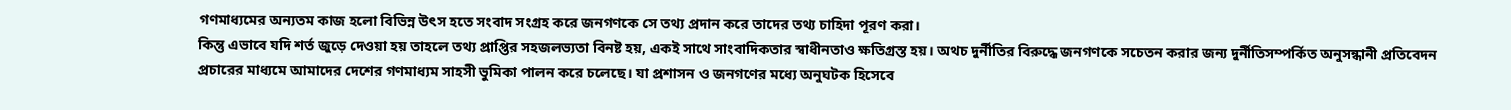গণমাধ্যমের অন্যতম কাজ হলো বিভিন্ন উৎস হতে সংবাদ সংগ্রহ করে জনগণকে সে তথ্য প্রদান করে তাদের তথ্য চাহিদা পূরণ করা।
কিন্তু এভাবে যদি শর্ত জুড়ে দেওয়া হয় তাহলে তথ্য প্রাপ্তির সহজলভ্যতা বিনষ্ট হয়, একই সাথে সাংবাদিকতার স্বাধীনতাও ক্ষতিগ্রস্ত হয়। অথচ দুর্নীতির বিরুদ্ধে জনগণকে সচেতন করার জন্য দুর্নীতিসম্পর্কিত অনুসন্ধানী প্রতিবেদন প্রচারের মাধ্যমে আমাদের দেশের গণমাধ্যম সাহসী ভুমিকা পালন করে চলেছে। যা প্রশাসন ও জনগণের মধ্যে অনুঘটক হিসেবে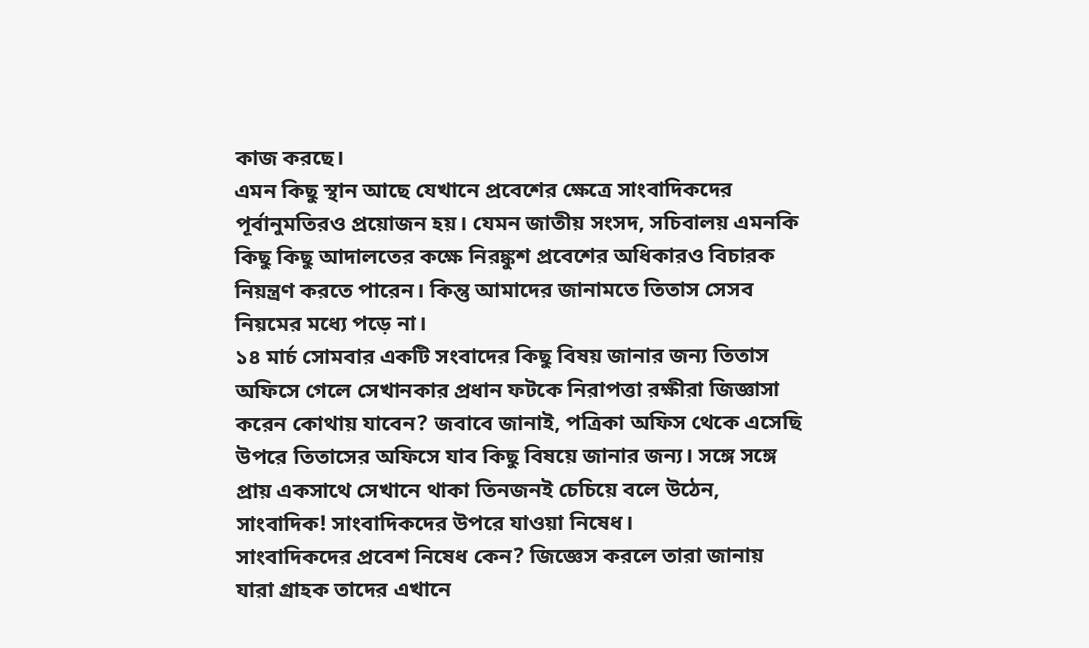কাজ করছে।
এমন কিছু স্থান আছে যেখানে প্রবেশের ক্ষেত্রে সাংবাদিকদের পূর্বানুমতিরও প্রয়োজন হয়। যেমন জাতীয় সংসদ, সচিবালয় এমনকি কিছু কিছু আদালতের কক্ষে নিরঙ্কুশ প্রবেশের অধিকারও বিচারক নিয়ন্ত্রণ করতে পারেন। কিন্তু আমাদের জানামতে তিতাস সেসব নিয়মের মধ্যে পড়ে না।
১৪ মার্চ সোমবার একটি সংবাদের কিছু বিষয় জানার জন্য তিতাস অফিসে গেলে সেখানকার প্রধান ফটকে নিরাপত্তা রক্ষীরা জিজ্ঞাসা করেন কোথায় যাবেন? জবাবে জানাই, পত্রিকা অফিস থেকে এসেছি উপরে তিতাসের অফিসে যাব কিছু বিষয়ে জানার জন্য। সঙ্গে সঙ্গে প্রায় একসাথে সেখানে থাকা তিনজনই চেচিয়ে বলে উঠেন, সাংবাদিক! সাংবাদিকদের উপরে যাওয়া নিষেধ।
সাংবাদিকদের প্রবেশ নিষেধ কেন? জিজ্ঞেস করলে তারা জানায় যারা গ্রাহক তাদের এখানে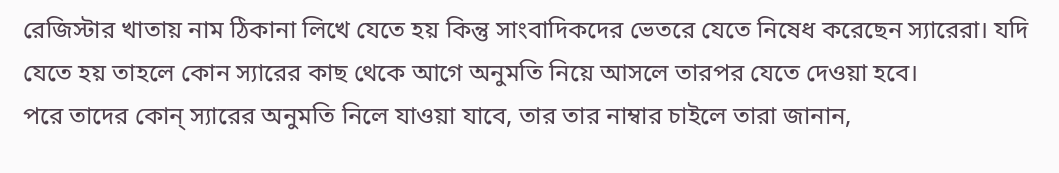রেজিস্টার খাতায় নাম ঠিকানা লিখে যেতে হয় কিন্তু সাংবাদিকদের ভেতরে যেতে নিষেধ করেছেন স্যারেরা। যদি যেতে হয় তাহলে কোন স্যারের কাছ থেকে আগে অনুমতি নিয়ে আসলে তারপর যেতে দেওয়া হবে।
পরে তাদের কোন্ স্যারের অনুমতি নিলে যাওয়া যাবে, তার তার নাম্বার চাইলে তারা জানান,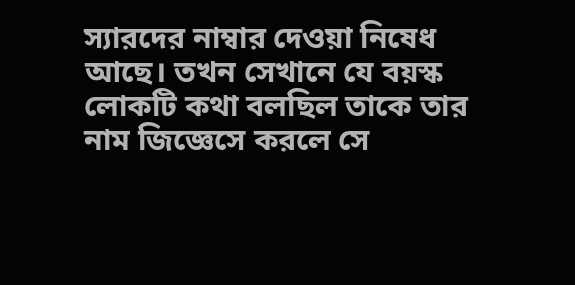স্যারদের নাম্বার দেওয়া নিষেধ আছে। তখন সেখানে যে বয়স্ক লোকটি কথা বলছিল তাকে তার নাম জিজ্ঞেসে করলে সে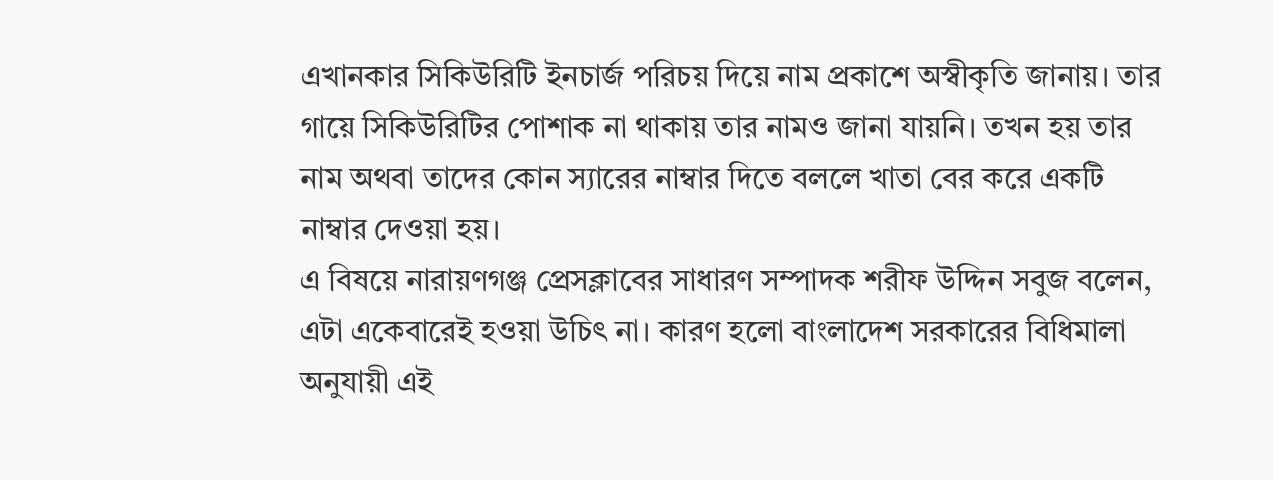এখানকার সিকিউরিটি ইনচার্জ পরিচয় দিয়ে নাম প্রকাশে অস্বীকৃতি জানায়। তার গায়ে সিকিউরিটির পোশাক না থাকায় তার নামও জানা যায়নি। তখন হয় তার নাম অথবা তাদের কোন স্যারের নাম্বার দিতে বললে খাতা বের করে একটি নাম্বার দেওয়া হয়।
এ বিষয়ে নারায়ণগঞ্জ প্রেসক্লাবের সাধারণ সম্পাদক শরীফ উদ্দিন সবুজ বলেন, এটা একেবারেই হওয়া উচিৎ না। কারণ হলো বাংলাদেশ সরকারের বিধিমালা অনুযায়ী এই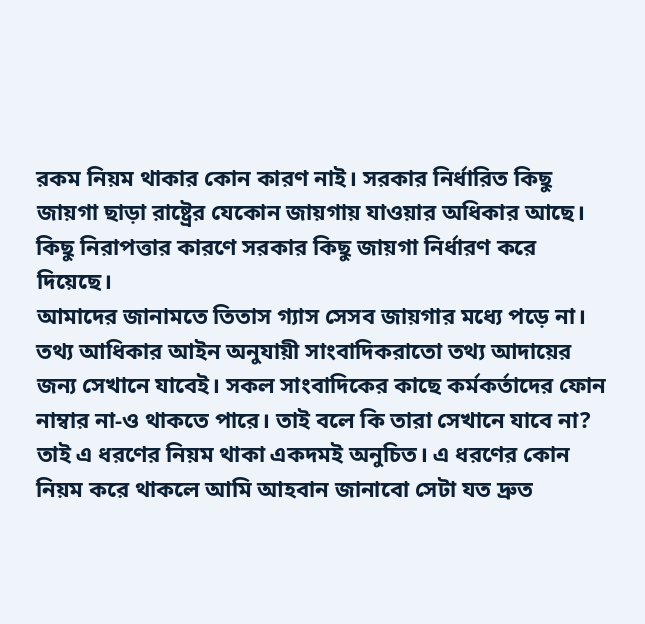রকম নিয়ম থাকার কোন কারণ নাই। সরকার নির্ধারিত কিছু জায়গা ছাড়া রাষ্ট্রের যেকোন জায়গায় যাওয়ার অধিকার আছে। কিছু নিরাপত্তার কারণে সরকার কিছু জায়গা নির্ধারণ করে দিয়েছে।
আমাদের জানামতে তিতাস গ্যাস সেসব জায়গার মধ্যে পড়ে না। তথ্য আধিকার আইন অনুযায়ী সাংবাদিকরাতো তথ্য আদায়ের জন্য সেখানে যাবেই। সকল সাংবাদিকের কাছে কর্মকর্তাদের ফোন নাম্বার না-ও থাকতে পারে। তাই বলে কি তারা সেখানে যাবে না? তাই এ ধরণের নিয়ম থাকা একদমই অনুচিত। এ ধরণের কোন নিয়ম করে থাকলে আমি আহবান জানাবো সেটা যত দ্রুত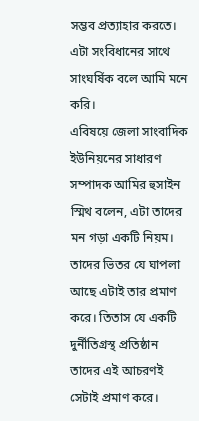সম্ভব প্রত্যাহার করতে। এটা সংবিধানের সাথে সাংঘর্ষিক বলে আমি মনে করি।
এবিষয়ে জেলা সাংবাদিক ইউনিয়নের সাধারণ সম্পাদক আমির হুসাইন স্মিথ বলেন, এটা তাদের মন গড়া একটি নিয়ম। তাদের ভিতর যে ঘাপলা আছে এটাই তার প্রমাণ করে। তিতাস যে একটি দুর্নীতিগ্রস্থ প্রতিষ্ঠান তাদের এই আচরণই সেটাই প্রমাণ করে।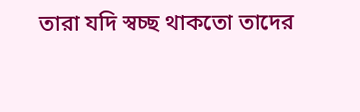তারা যদি স্বচ্ছ থাকতো তাদের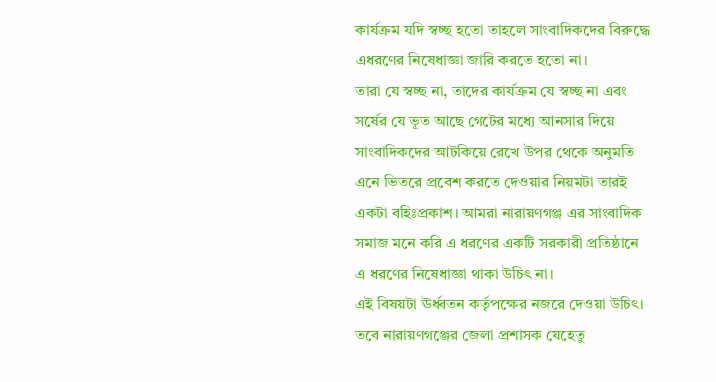কার্যক্রম যদি স্বচ্ছ হতো তাহলে সাংবাদিকদের বিরুদ্ধে এধরণের নিষেধাজ্ঞা জারি করতে হতো না।
তারা যে স্বচ্ছ না, তাদের কার্যক্রম যে স্বচ্ছ না এবং সর্ষের যে ভূত আছে গেটের মধ্যে আনসার দিয়ে সাংবাদিকদের আটকিয়ে রেখে উপর থেকে অনুমতি এনে ভিতরে প্রবেশ করতে দেওয়ার নিয়মটা তারই একটা বহিঃপ্রকাশ। আমরা নারায়ণগঞ্জ এর সাংবাদিক সমাজ মনে করি এ ধরণের একটি সরকারী প্রতিষ্ঠানে এ ধরণের নিষেধাজ্ঞা থাকা উচিৎ না।
এই বিষয়টা ঊর্ধ্বতন কর্তৃপক্ষের নজরে দেওয়া উচিৎ। তবে নারায়ণগঞ্জের জেলা প্রশাসক যেহেতু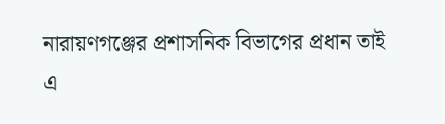নারায়ণগঞ্জের প্রশাসনিক বিভাগের প্রধান তাই এ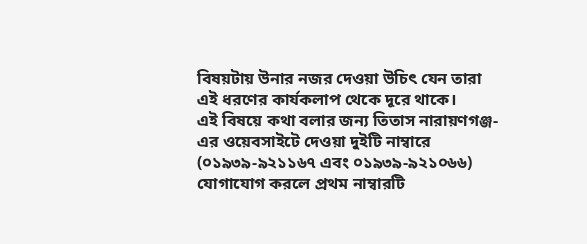বিষয়টায় উনার নজর দেওয়া উচিৎ যেন তারা এই ধরণের কার্যকলাপ থেকে দূরে থাকে।
এই বিষয়ে কথা বলার জন্য তিতাস নারায়ণগঞ্জ-এর ওয়েবসাইটে দেওয়া দুইটি নাম্বারে (০১৯৩৯-৯২১১৬৭ এবং ০১৯৩৯-৯২১০৬৬) যোগাযোগ করলে প্রথম নাম্বারটি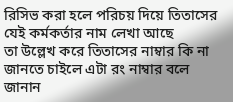রিসিভ করা হলে পরিচয় দিয়ে তিতাসের যেই কর্মকর্তার নাম লেখা আছে
তা উল্লেখ করে তিতাসের নাম্বার কি না জানতে চাইলে এটা রং নাম্বার বলে জানান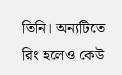তিনি। অন্যটিতে রিং হলেও কেউ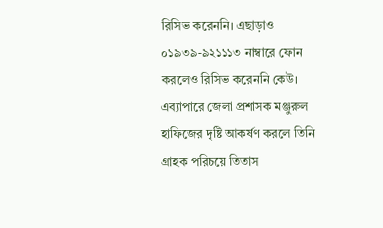রিসিভ করেননি। এছাড়াও ০১৯৩৯-৯২১১১৩ নাম্বারে ফোন করলেও রিসিভ করেননি কেউ। এব্যাপারে জেলা প্রশাসক মঞ্জুরুল হাফিজের দৃষ্টি আকর্ষণ করলে তিনি গ্রাহক পরিচয়ে তিতাস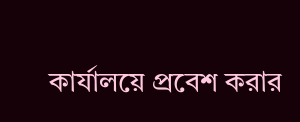কার্যালয়ে প্রবেশ করার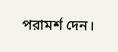পরামর্শ দেন।